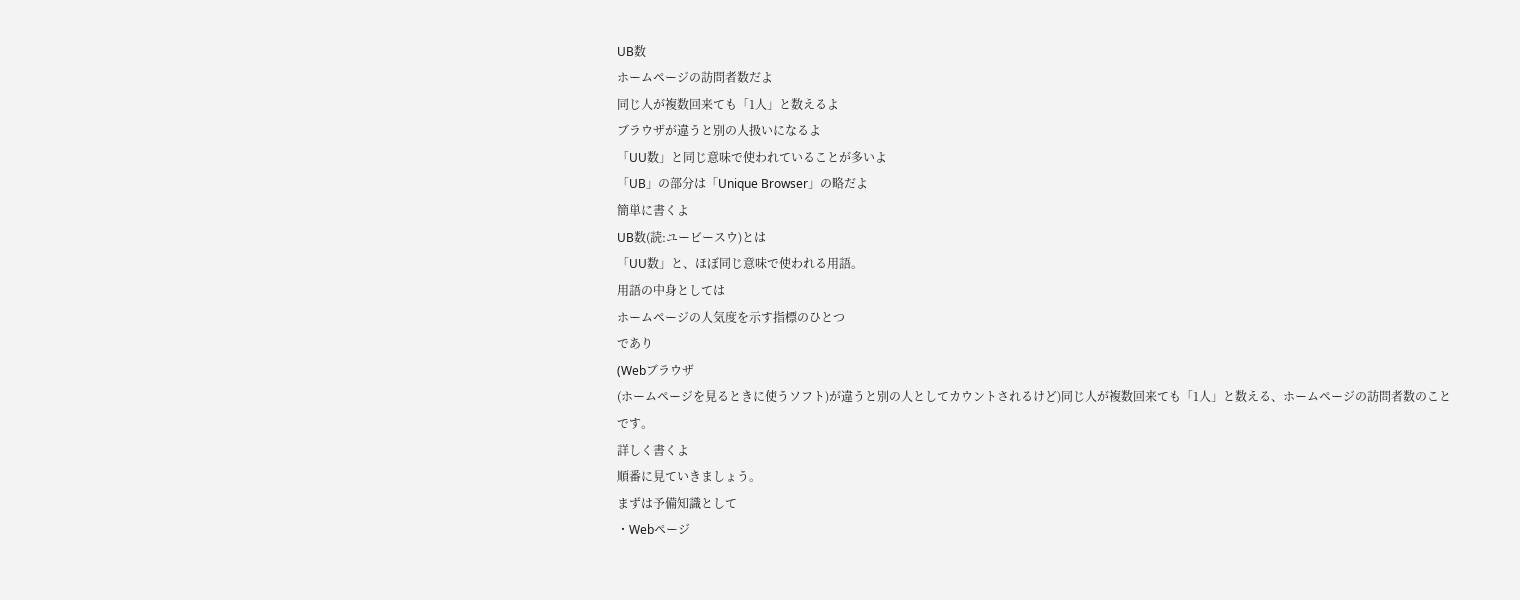UB数
ホームページの訪問者数だよ
同じ人が複数回来ても「1人」と数えるよ
ブラウザが違うと別の人扱いになるよ
「UU数」と同じ意味で使われていることが多いよ
「UB」の部分は「Unique Browser」の略だよ
簡単に書くよ
UB数(読:ユービースウ)とは
「UU数」と、ほぼ同じ意味で使われる用語。
用語の中身としては
ホームページの人気度を示す指標のひとつ
であり
(Webブラウザ
(ホームページを見るときに使うソフト)が違うと別の人としてカウントされるけど)同じ人が複数回来ても「1人」と数える、ホームページの訪問者数のこと
です。
詳しく書くよ
順番に見ていきましょう。
まずは予備知識として
・Webページ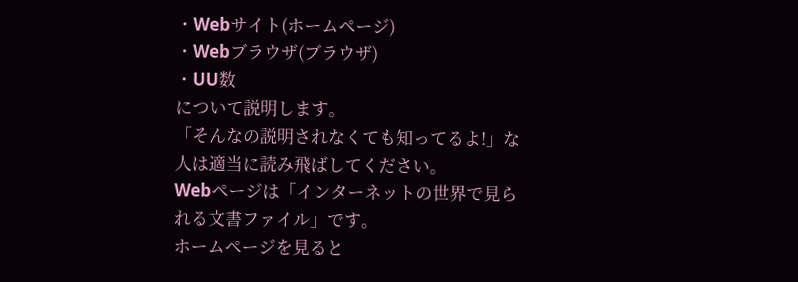・Webサイト(ホームページ)
・Webブラウザ(ブラウザ)
・UU数
について説明します。
「そんなの説明されなくても知ってるよ!」な人は適当に読み飛ばしてください。
Webページは「インターネットの世界で見られる文書ファイル」です。
ホームページを見ると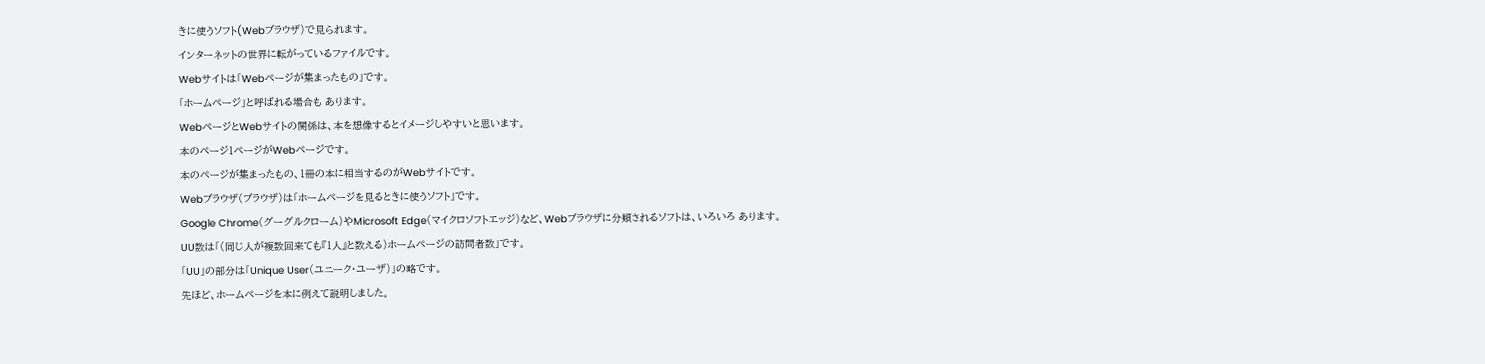きに使うソフト(Webブラウザ)で見られます。
インターネットの世界に転がっているファイルです。
Webサイトは「Webページが集まったもの」です。
「ホームページ」と呼ばれる場合も あります。
WebページとWebサイトの関係は、本を想像するとイメージしやすいと思います。
本のページ1ページがWebページです。
本のページが集まったもの、1冊の本に相当するのがWebサイトです。
Webブラウザ(ブラウザ)は「ホームページを見るときに使うソフト」です。
Google Chrome(グーグルクローム)やMicrosoft Edge(マイクロソフトエッジ)など、Webブラウザに分類されるソフトは、いろいろ あります。
UU数は「(同じ人が複数回来ても『1人』と数える)ホームページの訪問者数」です。
「UU」の部分は「Unique User(ユニーク・ユーザ)」の略です。
先ほど、ホームページを本に例えて説明しました。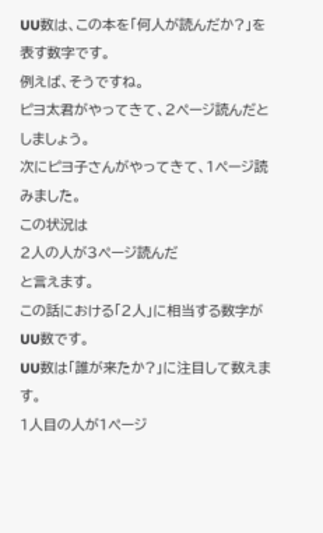UU数は、この本を「何人が読んだか?」を表す数字です。
例えば、そうですね。
ピヨ太君がやってきて、2ページ読んだとしましょう。
次にピヨ子さんがやってきて、1ページ読みました。
この状況は
2人の人が3ページ読んだ
と言えます。
この話における「2人」に相当する数字がUU数です。
UU数は「誰が来たか?」に注目して数えます。
1人目の人が1ページ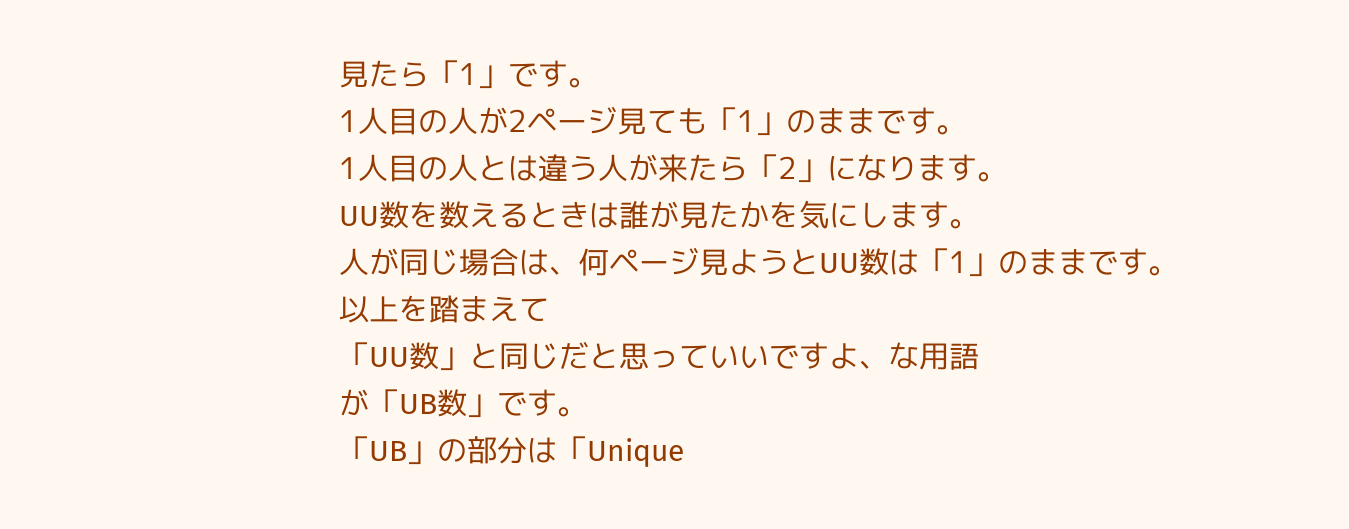見たら「1」です。
1人目の人が2ページ見ても「1」のままです。
1人目の人とは違う人が来たら「2」になります。
UU数を数えるときは誰が見たかを気にします。
人が同じ場合は、何ページ見ようとUU数は「1」のままです。
以上を踏まえて
「UU数」と同じだと思っていいですよ、な用語
が「UB数」です。
「UB」の部分は「Unique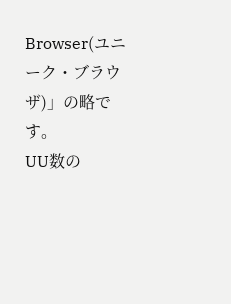Browser(ユニーク・ブラウザ)」の略です。
UU数の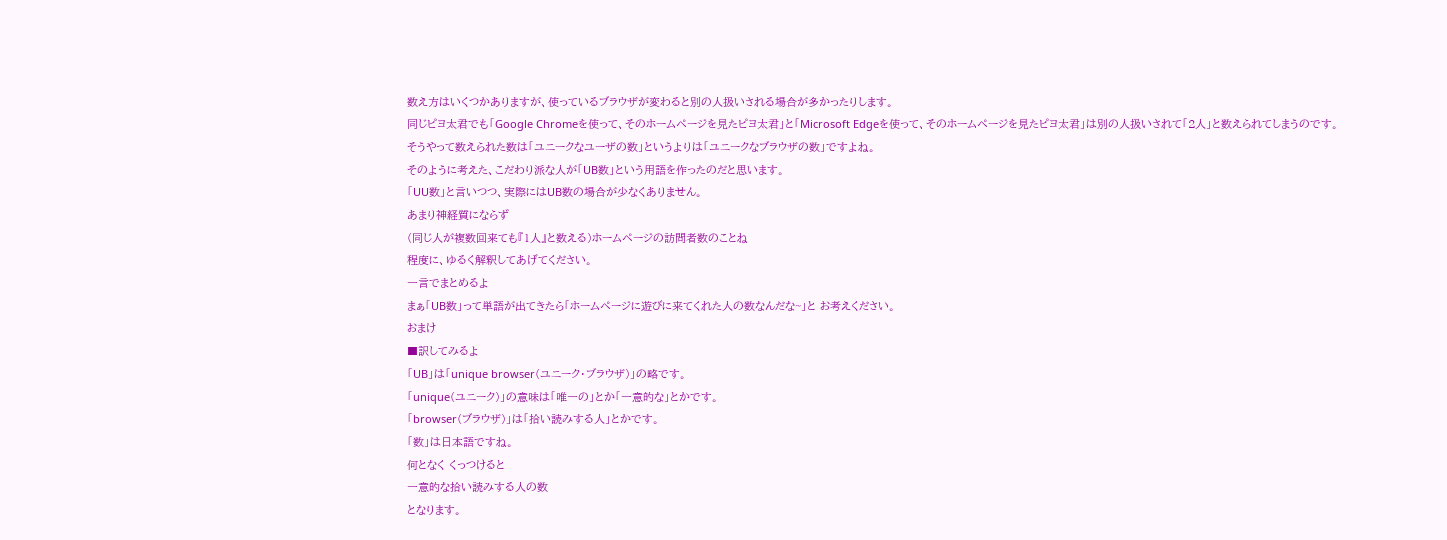数え方はいくつかありますが、使っているブラウザが変わると別の人扱いされる場合が多かったりします。
同じピヨ太君でも「Google Chromeを使って、そのホームページを見たピヨ太君」と「Microsoft Edgeを使って、そのホームページを見たピヨ太君」は別の人扱いされて「2人」と数えられてしまうのです。
そうやって数えられた数は「ユニークなユーザの数」というよりは「ユニークなブラウザの数」ですよね。
そのように考えた、こだわり派な人が「UB数」という用語を作ったのだと思います。
「UU数」と言いつつ、実際にはUB数の場合が少なくありません。
あまり神経質にならず
(同じ人が複数回来ても『1人』と数える)ホームページの訪問者数のことね
程度に、ゆるく解釈してあげてください。
一言でまとめるよ
まぁ「UB数」って単語が出てきたら「ホームページに遊びに来てくれた人の数なんだな~」と お考えください。
おまけ
■訳してみるよ
「UB」は「unique browser(ユニーク・ブラウザ)」の略です。
「unique(ユニーク)」の意味は「唯一の」とか「一意的な」とかです。
「browser(ブラウザ)」は「拾い読みする人」とかです。
「数」は日本語ですね。
何となく くっつけると
一意的な拾い読みする人の数
となります。